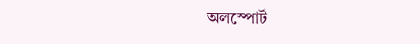অলস্পোর্ট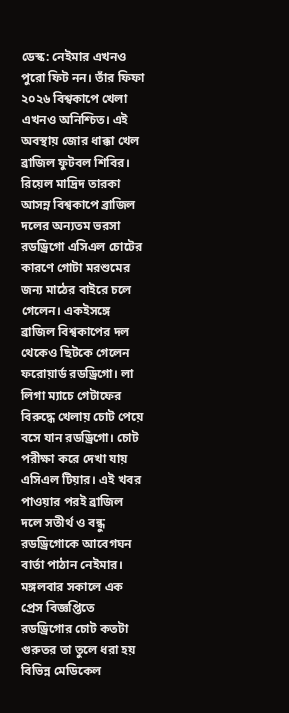ডেস্ক: নেইমার এখনও পুরো ফিট নন। তাঁর ফিফা ২০২৬ বিশ্বকাপে খেলা এখনও অনিশ্চিত। এই অবস্থায় জোর ধাক্কা খেল ব্রাজিল ফুটবল শিবির। রিয়েল মাদ্রিদ তারকা আসন্ন বিশ্বকাপে ব্রাজিল দলের অন্যতম ভরসা রডড্রিগো এসিএল চোটের কারণে গোটা মরশুমের জন্য মাঠের বাইরে চলে গেলেন। একইসঙ্গে ব্রাজিল বিশ্বকাপের দল থেকেও ছিটকে গেলেন ফরোয়ার্ড রডড্রিগো। লা লিগা ম্যাচে গেটাফের বিরুদ্ধে খেলায় চোট পেয়ে বসে যান রডড্রিগো। চোট পরীক্ষা করে দেখা যায় এসিএল টিয়ার। এই খবর পাওয়ার পরই ব্রাজিল দলে সতীর্থ ও বন্ধু রডড্রিগোকে আবেগঘন বার্তা পাঠান নেইমার।
মঙ্গলবার সকালে এক প্রেস বিজ্ঞপ্তিতে রডড্রিগোর চোট কতটা গুরুতর তা তুলে ধরা হয় বিভিন্ন মেডিকেল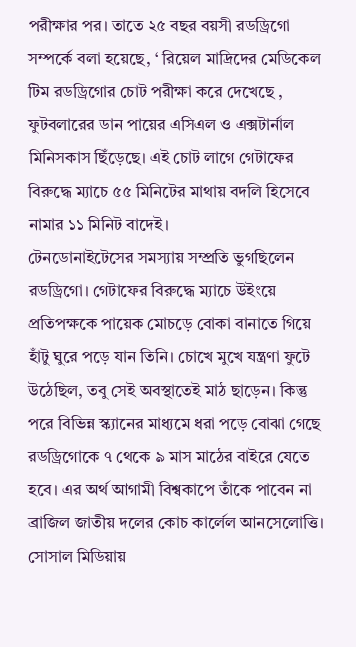পরীক্ষার পর। তাতে ২৫ বছর বয়সী রডড্রিগো সম্পর্কে বলা হয়েছে, ‘ রিয়েল মাদ্রিদের মেডিকেল টিম রডড্রিগোর চোট পরীক্ষা করে দেখেছে , ফুটবলারের ডান পায়ের এসিএল ও এক্সটার্নাল মিনিসকাস ছিঁড়েছে। এই চোট লাগে গেটাফের বিরুদ্ধে ম্যাচে ৫৫ মিনিটের মাথায় বদলি হিসেবে নামার ১১ মিনিট বাদেই।
টেনডোনাইটেসের সমস্যায় সম্প্রতি ভুগছিলেন রডড্রিগো। গেটাফের বিরুদ্ধে ম্যাচে উইংয়ে প্রতিপক্ষকে পায়েক মোচড়ে বোকা বানাতে গিয়ে হাঁটু ঘুরে পড়ে যান তিনি। চোখে মুখে যন্ত্রণা ফুটে উঠেছিল, তবু সেই অবস্থাতেই মাঠ ছাড়েন। কিন্তু পরে বিভিন্ন স্ক্যানের মাধ্যমে ধরা পড়ে বোঝা গেছে রডড্রিগোকে ৭ থেকে ৯ মাস মাঠের বাইরে যেতে হবে। এর অর্থ আগামী বিশ্বকাপে তাঁকে পাবেন না ব্রাজিল জাতীয় দলের কোচ কার্লেল আনসেলোত্তি।
সোসাল মিডিয়ায়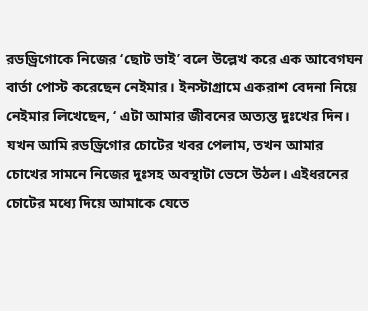রডড্রিগোকে নিজের ‘ছোট ভাই’ বলে উল্লেখ করে এক আবেগঘন বার্তা পোস্ট করেছেন নেইমার। ইনস্টাগ্রামে একরাশ বেদনা নিয়ে নেইমার লিখেছেন, ‘ এটা আমার জীবনের অত্যন্ত দুঃখের দিন। যখন আমি রডড্রিগোর চোটের খবর পেলাম, তখন আমার চোখের সামনে নিজের দুঃসহ অবস্থাটা ভেসে উঠল। এইধরনের চোটের মধ্যে দিয়ে আমাকে যেতে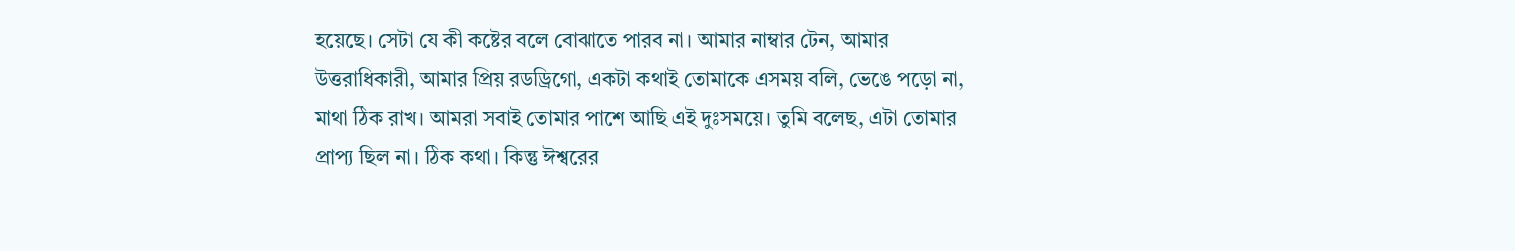হয়েছে। সেটা যে কী কষ্টের বলে বোঝাতে পারব না। আমার নাম্বার টেন, আমার উত্তরাধিকারী, আমার প্রিয় রডড্রিগো, একটা কথাই তোমাকে এসময় বলি, ভেঙে পড়ো না, মাথা ঠিক রাখ। আমরা সবাই তোমার পাশে আছি এই দুঃসময়ে। তুমি বলেছ, এটা তোমার প্রাপ্য ছিল না। ঠিক কথা। কিন্তু ঈশ্বরের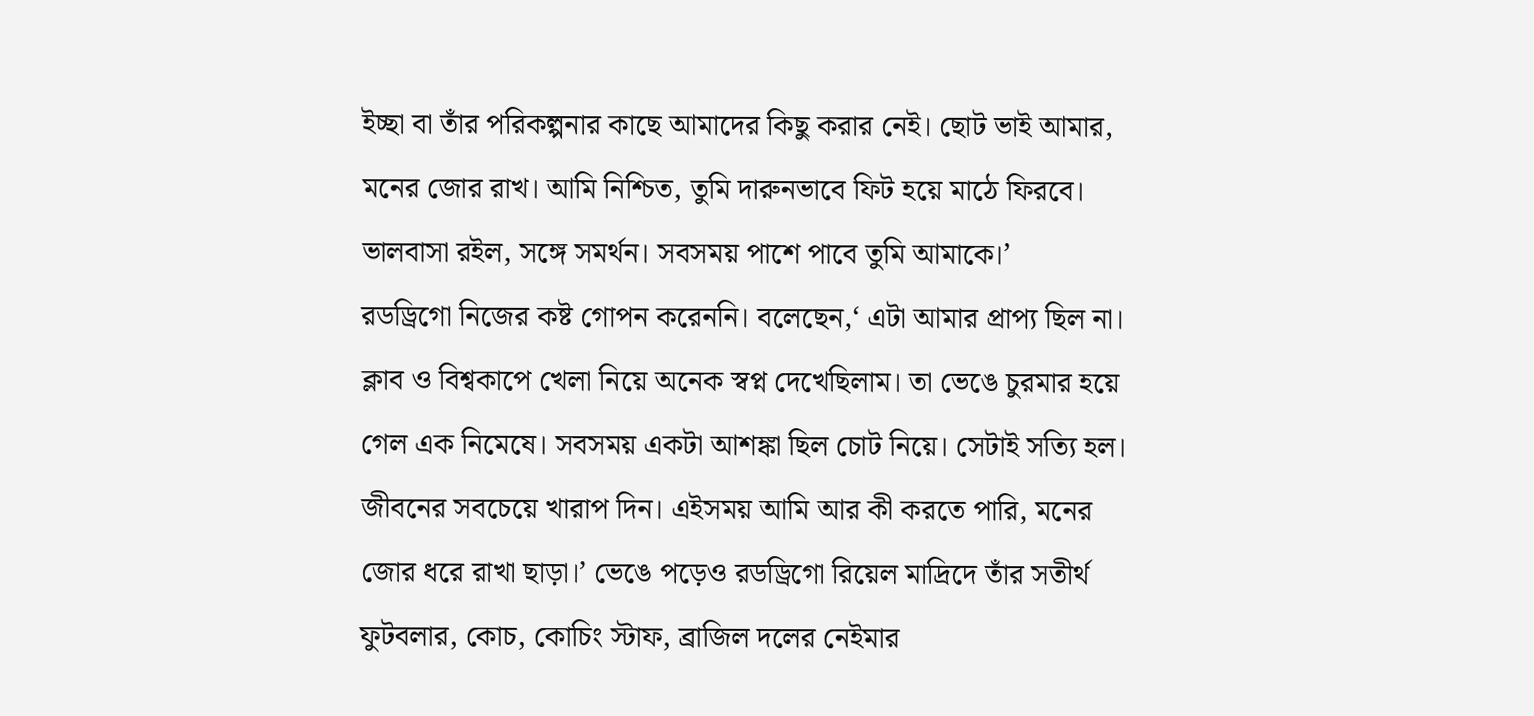ইচ্ছা বা তাঁর পরিকল্পনার কাছে আমাদের কিছু করার নেই। ছোট ভাই আমার, মনের জোর রাখ। আমি নিশ্চিত, তুমি দারুনভাবে ফিট হয়ে মাঠে ফিরবে। ভালবাসা রইল, সঙ্গে সমর্থন। সবসময় পাশে পাবে তুমি আমাকে।’
রডড্রিগো নিজের কষ্ট গোপন করেননি। বলেছেন,‘ এটা আমার প্রাপ্য ছিল না। ক্লাব ও বিশ্বকাপে খেলা নিয়ে অনেক স্বপ্ন দেখেছিলাম। তা ভেঙে চুরমার হয়ে গেল এক নিমেষে। সবসময় একটা আশঙ্কা ছিল চোট নিয়ে। সেটাই সত্যি হল। জীবনের সবচেয়ে খারাপ দিন। এইসময় আমি আর কী করতে পারি, মনের জোর ধরে রাখা ছাড়া।’ ভেঙে পড়েও রডড্রিগো রিয়েল মাদ্রিদে তাঁর সতীর্থ ফুটবলার, কোচ, কোচিং স্টাফ, ব্রাজিল দলের নেইমার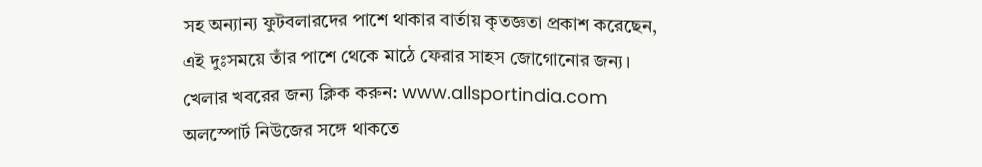সহ অন্যান্য ফুটবলারদের পাশে থাকার বার্তায় কৃতজ্ঞতা প্রকাশ করেছেন, এই দুঃসময়ে তাঁর পাশে থেকে মাঠে ফেরার সাহস জোগোনোর জন্য।
খেলার খবরের জন্য ক্লিক করুন: www.allsportindia.com
অলস্পোর্ট নিউজের সঙ্গে থাকতে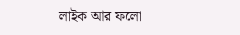লাইক আর ফলো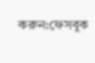করুন:ফেসবুক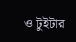ও টুইটার